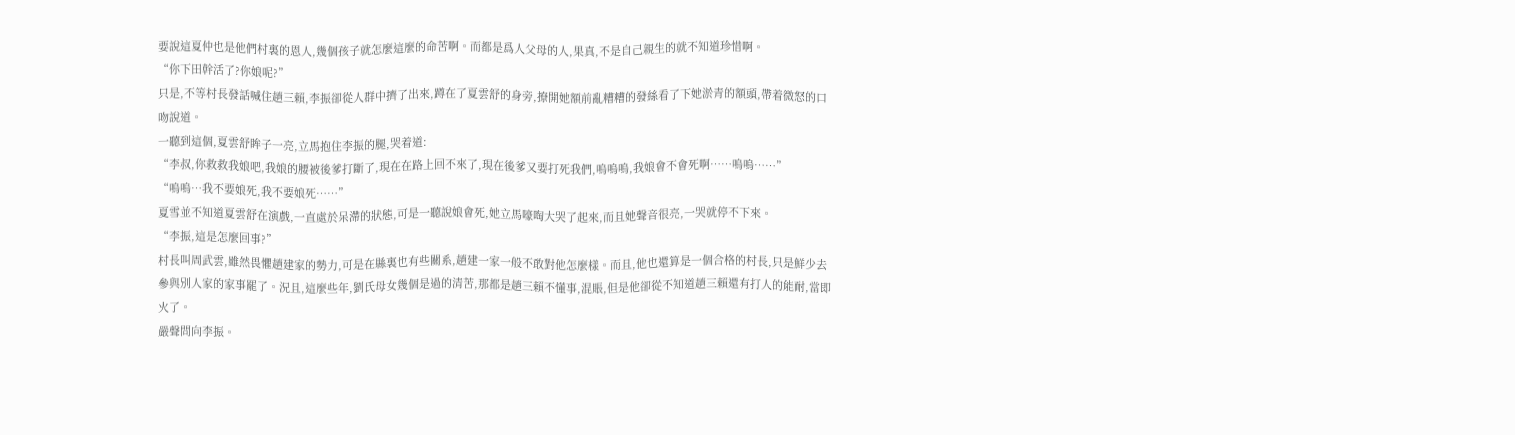要說這夏仲也是他們村裏的恩人,幾個孩子就怎麼這麼的命苦啊。而都是爲人父母的人,果真,不是自己親生的就不知道珍惜啊。
“你下田幹活了?你娘呢?”
只是,不等村長發話喊住趙三賴,李振卻從人群中擠了出來,蹲在了夏雲舒的身旁,撩開她額前亂糟糟的發絲看了下她淤青的額頭,帶着微怒的口吻說道。
一聽到這個,夏雲舒眸子一亮,立馬抱住李振的腿,哭着道:
“李叔,你救救我娘吧,我娘的腰被後爹打斷了,現在在路上回不來了,現在後爹又要打死我們,嗚嗚嗚,我娘會不會死啊……嗚嗚……”
“嗚嗚…我不要娘死,我不要娘死……”
夏雪並不知道夏雲舒在演戲,一直處於呆滯的狀態,可是一聽說娘會死,她立馬嚎啕大哭了起來,而且她聲音很亮,一哭就停不下來。
“李振,這是怎麼回事?”
村長叫周武雲,雖然畏懼趙建家的勢力,可是在縣裏也有些關系,趙建一家一般不敢對他怎麼樣。而且,他也還算是一個合格的村長,只是鮮少去參與別人家的家事罷了。況且,這麼些年,劉氏母女幾個是過的清苦,那都是趙三賴不懂事,混賬,但是他卻從不知道趙三賴還有打人的能耐,當即火了。
嚴聲問向李振。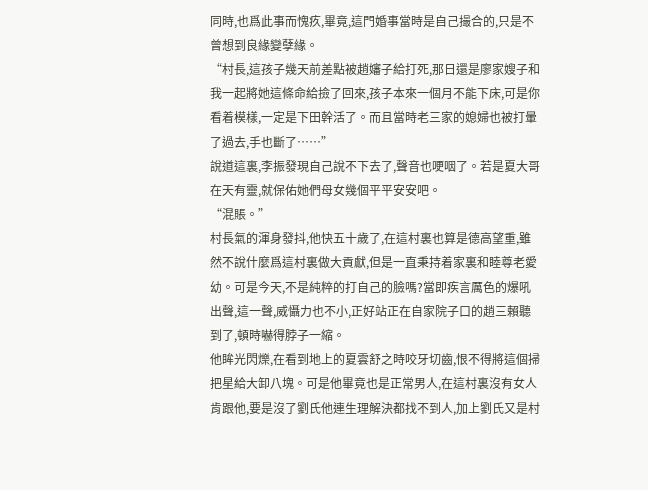同時,也爲此事而愧疚,畢竟,這門婚事當時是自己撮合的,只是不曾想到良緣變孽緣。
“村長,這孩子幾天前差點被趙嬸子給打死,那日還是廖家嫂子和我一起將她這條命給撿了回來,孩子本來一個月不能下床,可是你看着模樣,一定是下田幹活了。而且當時老三家的媳婦也被打暈了過去,手也斷了……”
說道這裏,李振發現自己說不下去了,聲音也哽咽了。若是夏大哥在天有靈,就保佑她們母女幾個平平安安吧。
“混賬。”
村長氣的渾身發抖,他快五十歲了,在這村裏也算是德高望重,雖然不說什麼爲這村裏做大貢獻,但是一直秉持着家裏和睦尊老愛幼。可是今天,不是純粹的打自己的臉嗎?當即疾言厲色的爆吼出聲,這一聲,威懾力也不小,正好站正在自家院子口的趙三賴聽到了,頓時嚇得脖子一縮。
他眸光閃爍,在看到地上的夏雲舒之時咬牙切齒,恨不得將這個掃把星給大卸八塊。可是他畢竟也是正常男人,在這村裏沒有女人肯跟他,要是沒了劉氏他連生理解決都找不到人,加上劉氏又是村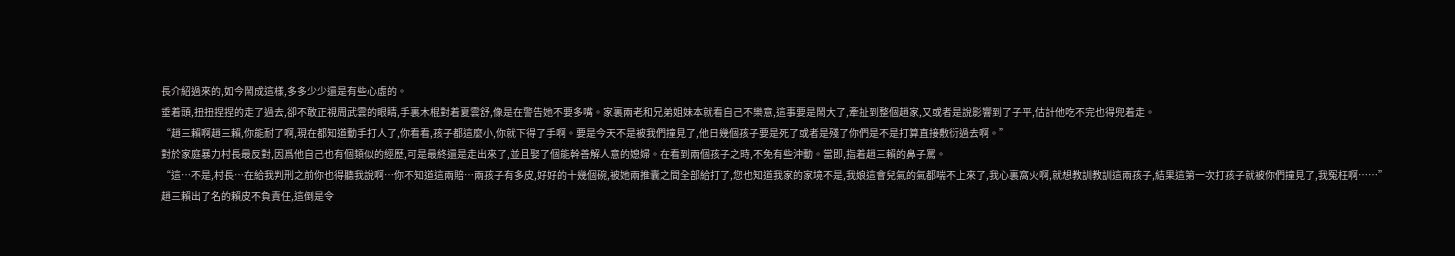長介紹過來的,如今鬧成這樣,多多少少還是有些心虛的。
垂着頭,扭扭捏捏的走了過去,卻不敢正視周武雲的眼睛,手裏木棍對着夏雲舒,像是在警告她不要多嘴。家裏兩老和兄弟姐妹本就看自己不樂意,這事要是鬧大了,牽扯到整個趙家,又或者是說影響到了子平,估計他吃不完也得兜着走。
“趙三賴啊趙三賴,你能耐了啊,現在都知道動手打人了,你看看,孩子都這麼小,你就下得了手啊。要是今天不是被我們撞見了,他日幾個孩子要是死了或者是殘了你們是不是打算直接敷衍過去啊。”
對於家庭暴力村長最反對,因爲他自己也有個類似的經歷,可是最終還是走出來了,並且娶了個能幹善解人意的媳婦。在看到兩個孩子之時,不免有些沖動。當即,指着趙三賴的鼻子罵。
“這…不是,村長…在給我判刑之前你也得聽我說啊…你不知道這兩賠…兩孩子有多皮,好好的十幾個碗,被她兩推囊之間全部給打了,您也知道我家的家境不是,我娘這會兒氣的氣都喘不上來了,我心裏窩火啊,就想教訓教訓這兩孩子,結果這第一次打孩子就被你們撞見了,我冤枉啊……”
趙三賴出了名的賴皮不負責任,這倒是令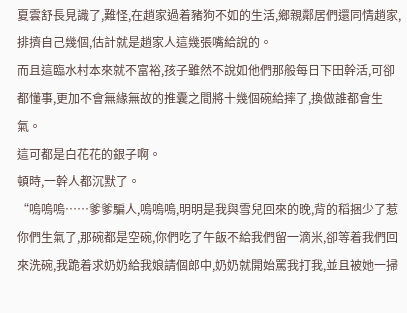夏雲舒長見識了,難怪,在趙家過着豬狗不如的生活,鄉親鄰居們還同情趙家,排擠自己幾個,估計就是趙家人這幾張嘴給說的。
而且這臨水村本來就不富裕,孩子雖然不說如他們那般每日下田幹活,可卻都懂事,更加不會無緣無故的推囊之間將十幾個碗給摔了,換做誰都會生氣。
這可都是白花花的銀子啊。
頓時,一幹人都沉默了。
“嗚嗚嗚……爹爹騙人,嗚嗚嗚,明明是我與雪兒回來的晚,背的稻捆少了惹你們生氣了,那碗都是空碗,你們吃了午飯不給我們留一滴米,卻等着我們回來洗碗,我跪着求奶奶給我娘請個郎中,奶奶就開始罵我打我,並且被她一掃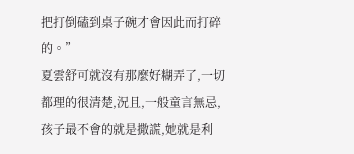把打倒磕到桌子碗才會因此而打碎的。”
夏雲舒可就沒有那麼好糊弄了,一切都理的很清楚,況且,一般童言無忌,孩子最不會的就是撒謊,她就是利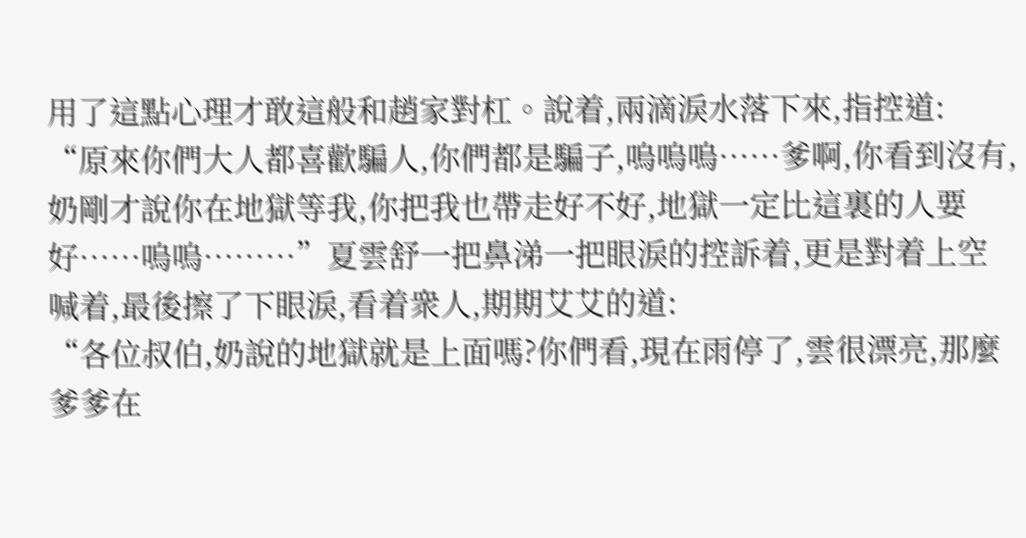用了這點心理才敢這般和趙家對杠。說着,兩滴淚水落下來,指控道:
“原來你們大人都喜歡騙人,你們都是騙子,嗚嗚嗚……爹啊,你看到沒有,奶剛才說你在地獄等我,你把我也帶走好不好,地獄一定比這裏的人要好……嗚嗚………”夏雲舒一把鼻涕一把眼淚的控訴着,更是對着上空喊着,最後擦了下眼淚,看着衆人,期期艾艾的道:
“各位叔伯,奶說的地獄就是上面嗎?你們看,現在雨停了,雲很漂亮,那麼爹爹在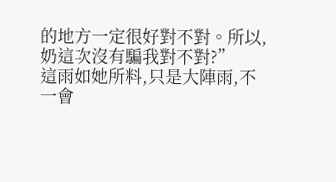的地方一定很好對不對。所以,奶這次沒有騙我對不對?”
這雨如她所料,只是大陣雨,不一會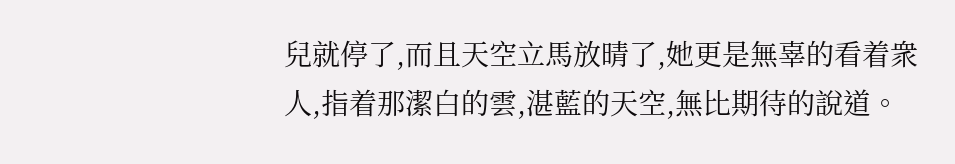兒就停了,而且天空立馬放晴了,她更是無辜的看着衆人,指着那潔白的雲,湛藍的天空,無比期待的說道。